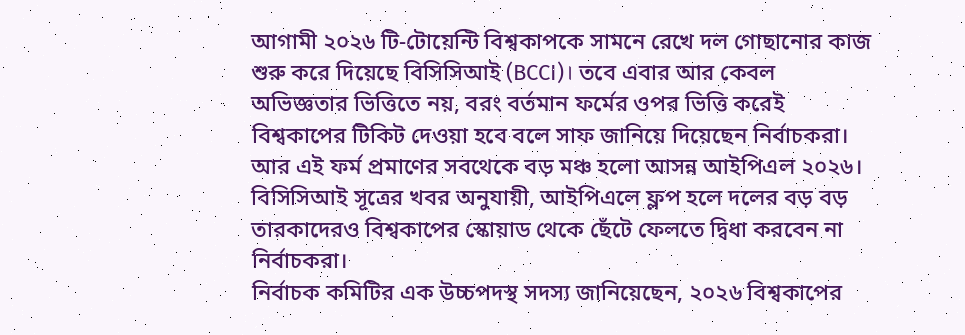আগামী ২০২৬ টি-টোয়েন্টি বিশ্বকাপকে সামনে রেখে দল গোছানোর কাজ শুরু করে দিয়েছে বিসিসিআই (BCCI)। তবে এবার আর কেবল অভিজ্ঞতার ভিত্তিতে নয়, বরং বর্তমান ফর্মের ওপর ভিত্তি করেই বিশ্বকাপের টিকিট দেওয়া হবে বলে সাফ জানিয়ে দিয়েছেন নির্বাচকরা। আর এই ফর্ম প্রমাণের সবথেকে বড় মঞ্চ হলো আসন্ন আইপিএল ২০২৬। বিসিসিআই সূত্রের খবর অনুযায়ী, আইপিএলে ফ্লপ হলে দলের বড় বড় তারকাদেরও বিশ্বকাপের স্কোয়াড থেকে ছেঁটে ফেলতে দ্বিধা করবেন না নির্বাচকরা।
নির্বাচক কমিটির এক উচ্চপদস্থ সদস্য জানিয়েছেন, ২০২৬ বিশ্বকাপের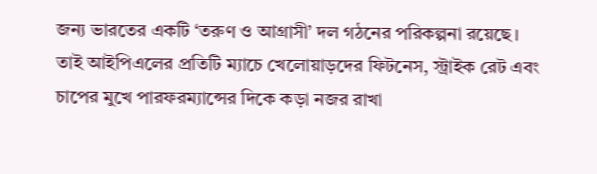জন্য ভারতের একটি ‘তরুণ ও আগ্রাসী’ দল গঠনের পরিকল্পনা রয়েছে। তাই আইপিএলের প্রতিটি ম্যাচে খেলোয়াড়দের ফিটনেস, স্ট্রাইক রেট এবং চাপের মুখে পারফরম্যান্সের দিকে কড়া নজর রাখা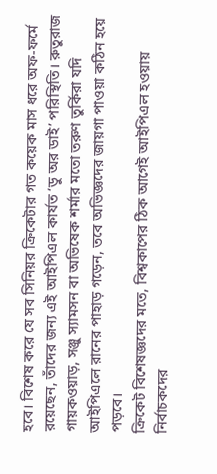হবে। বিশেষ করে যে সব সিনিয়র ক্রিকেটার গত কয়েক মাস ধরে অফ-ফর্মে রয়েছেন, তাঁদের জন্য এই আইপিএল কার্যত ‘ডু অর ডাই’ পরিস্থিতি। রুতুরাজ গায়কওয়াড়, সঞ্জু স্যামসন বা অভিষেক শর্মার মতো তরুণ তুর্কিরা যদি আইপিএলে রানের পাহাড় গড়েন, তবে অভিজ্ঞদের জায়গা পাওয়া কঠিন হয়ে পড়বে।
ক্রিকেট বিশেষজ্ঞদের মতে, বিশ্বকাপের ঠিক আগেই আইপিএল হওয়ায় নির্বাচকদের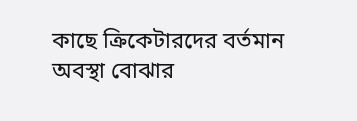কাছে ক্রিকেটারদের বর্তমান অবস্থা বোঝার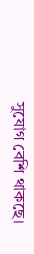সুযোগ বেশি থাকছে।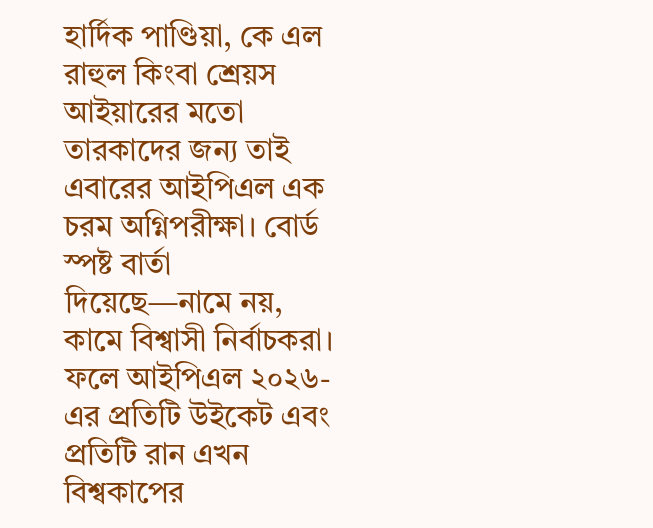হার্দিক পাণ্ডিয়া, কে এল রাহুল কিংবা শ্রেয়স আইয়ারের মতো তারকাদের জন্য তাই এবারের আইপিএল এক চরম অগ্নিপরীক্ষা। বোর্ড স্পষ্ট বার্তা দিয়েছে—নামে নয়, কামে বিশ্বাসী নির্বাচকরা। ফলে আইপিএল ২০২৬-এর প্রতিটি উইকেট এবং প্রতিটি রান এখন বিশ্বকাপের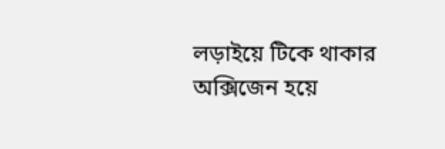লড়াইয়ে টিকে থাকার অক্সিজেন হয়ে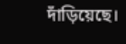দাঁড়িয়েছে।